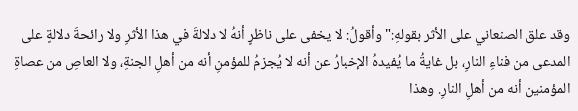وقد علق الصنعاني على الأثر بقولهِ:"وأقولُ: لا يخفى على ناظرٍ أنهُ لا دلالةَ في هذا الأثرِ ولا رائحةَ دلالةٍ على المدعى من فناءِ النارِ، بل غايةُ ما يُفيدهُ الإخبارُ عن أنه لا يُجزمُ للمؤمنِ أنه من أهلِ الجنةِ، ولا العاصِ من عصاةِ المؤمنين أنه من أهلِ النارِ. وهذا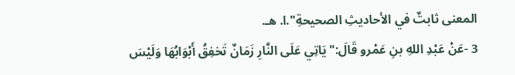المعنى ثابتٌ في الأحاديثِ الصحيحةِ".ا. هـ.
3 -عَنْ عَبْدِ اللهِ بنِ عَمْرو قَالَ:"يَاتِي عَلَى النَّارِ زَمَانٌ تَخفِقُ أَبْوَابُهَا وَلَيْسَ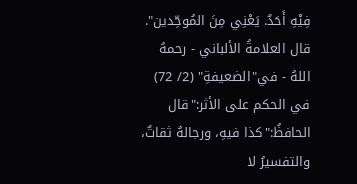فِيْهِ أَحَدٌ. يَعْنِي مِنَ المُوحِّدين".
قال العلامةُ الألباني - رحمهُ اللهُ - في"الضعيفةِ" (2/ 72) في الحكم على الأثر:"قال الحافظُ:"كذا فيهِ، ورجالهُ ثقاتٌ، والتفسيرُ لا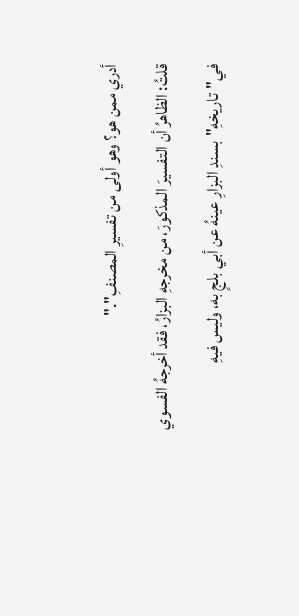أدري ممن هو؟ وهو أولى من تفسيرِ المصنفِ"."
قلتُ: الظاهرُ أن التفسيرَ المذكورَ، من مخرجهِ البزارُ، فقد أخرجهُ الفسوي في"تاريخهِ"بسندِ البزارِ عينهُ عن أبي بلجٍ به، وليس فيهِ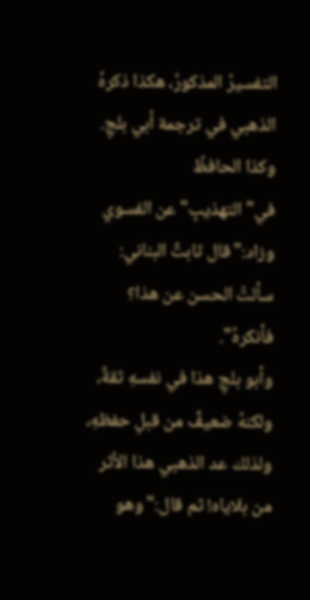التفسيرُ المذكورُ، هكذا ذكرهُ الذهبي في ترجمة أبي بلجٍ. وكذا الحافظُ في"التهذيبِ"عن الفسوي وزاد:"قال ثابتٌ البناني: سألتُ الحسن عن هذا؟ فأنكرهُ".
وأبو بلجٍ هذا في نفسهِ ثقةٌ، ولكنهُ ضعيفٌ من قبلِ حفظهِ، ولذلك عد الذهبي هذا الأثر من بلاياه! ثم قال:"وهو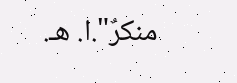منكرٌ".ا. هـ.